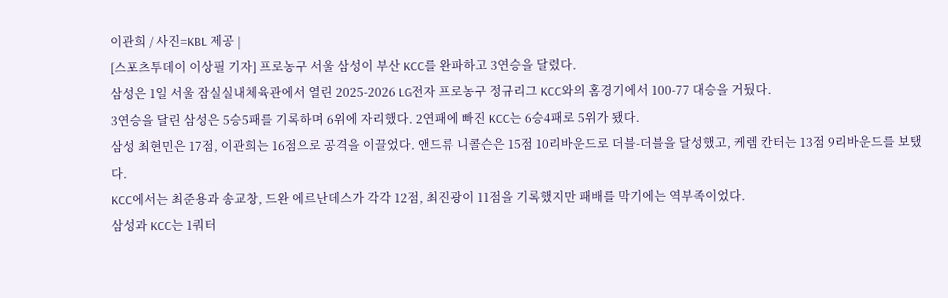이관희 / 사진=KBL 제공 |
[스포츠투데이 이상필 기자] 프로농구 서울 삼성이 부산 KCC를 완파하고 3연승을 달렸다.
삼성은 1일 서울 잠실실내체육관에서 열린 2025-2026 LG전자 프로농구 정규리그 KCC와의 홈경기에서 100-77 대승을 거뒀다.
3연승을 달린 삼성은 5승5패를 기록하며 6위에 자리했다. 2연패에 빠진 KCC는 6승4패로 5위가 됐다.
삼성 최현민은 17점, 이관희는 16점으로 공격을 이끌었다. 앤드류 니콜슨은 15점 10리바운드로 더블-더블을 달성했고, 케렘 칸터는 13점 9리바운드를 보탰다.
KCC에서는 최준용과 송교창, 드완 에르난데스가 각각 12점, 최진광이 11점을 기록했지만 패배를 막기에는 역부족이었다.
삼성과 KCC는 1쿼터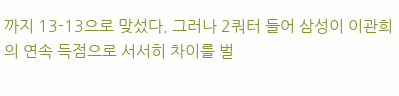까지 13-13으로 맞섰다. 그러나 2쿼터 들어 삼성이 이관희의 연속 득점으로 서서히 차이를 벌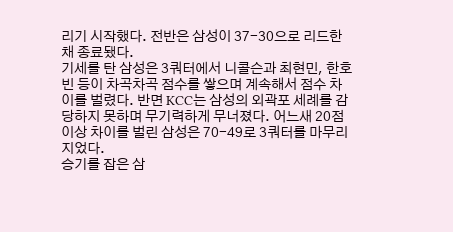리기 시작했다. 전반은 삼성이 37-30으로 리드한 채 종료됐다.
기세를 탄 삼성은 3쿼터에서 니콜슨과 최현민, 한호빈 등이 차곡차곡 점수를 쌓으며 계속해서 점수 차이를 벌렸다. 반면 KCC는 삼성의 외곽포 세례를 감당하지 못하며 무기력하게 무너졌다. 어느새 20점 이상 차이를 벌린 삼성은 70-49로 3쿼터를 마무리 지었다.
승기를 잡은 삼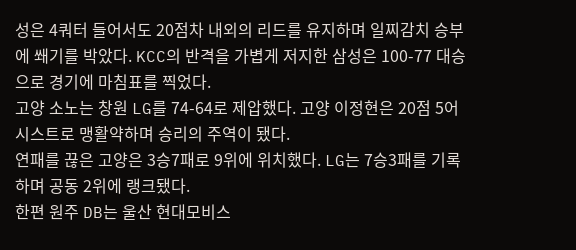성은 4쿼터 들어서도 20점차 내외의 리드를 유지하며 일찌감치 승부에 쐐기를 박았다. KCC의 반격을 가볍게 저지한 삼성은 100-77 대승으로 경기에 마침표를 찍었다.
고양 소노는 창원 LG를 74-64로 제압했다. 고양 이정현은 20점 5어시스트로 맹활약하며 승리의 주역이 됐다.
연패를 끊은 고양은 3승7패로 9위에 위치했다. LG는 7승3패를 기록하며 공동 2위에 랭크됐다.
한편 원주 DB는 울산 현대모비스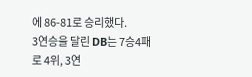에 86-81로 승리했다.
3연승을 달린 DB는 7승4패로 4위, 3연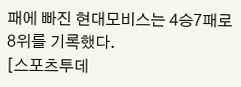패에 빠진 현대모비스는 4승7패로 8위를 기록했다.
[스포츠투데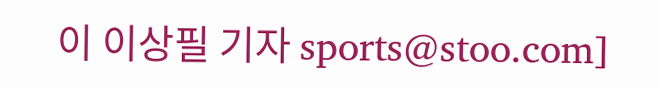이 이상필 기자 sports@stoo.com]